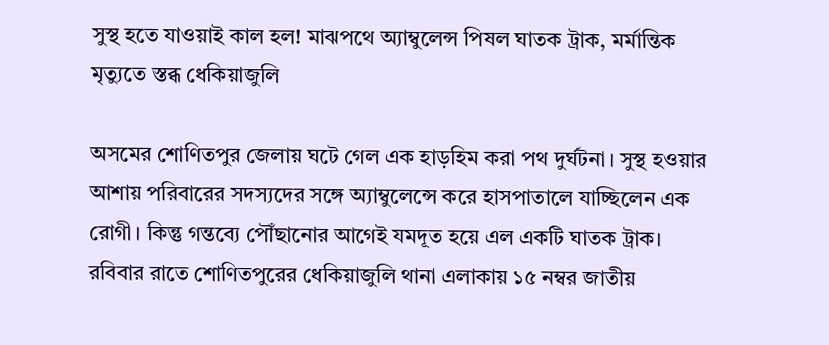সুস্থ হতে যাওয়াই কাল হল! মাঝপথে অ্যাম্বুলেন্স পিষল ঘাতক ট্রাক, মর্মান্তিক মৃত্যুতে স্তব্ধ ধেকিয়াজুলি

অসমের শোণিতপুর জেলায় ঘটে গেল এক হাড়হিম করা পথ দুর্ঘটনা। সুস্থ হওয়ার আশায় পরিবারের সদস্যদের সঙ্গে অ্যাম্বুলেন্সে করে হাসপাতালে যাচ্ছিলেন এক রোগী। কিন্তু গন্তব্যে পৌঁছানোর আগেই যমদূত হয়ে এল একটি ঘাতক ট্রাক। রবিবার রাতে শোণিতপুরের ধেকিয়াজুলি থানা এলাকায় ১৫ নম্বর জাতীয়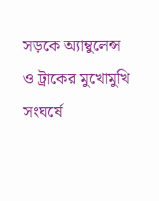সড়কে অ্যাম্বুলেন্স ও ট্রাকের মুখোমুখি সংঘর্ষে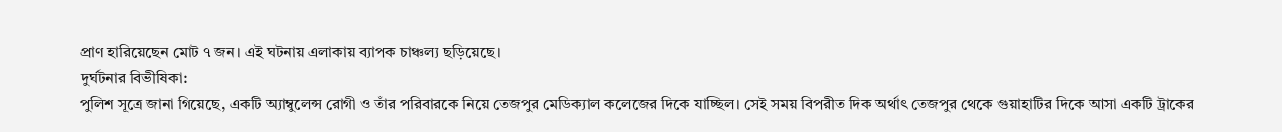প্রাণ হারিয়েছেন মোট ৭ জন। এই ঘটনায় এলাকায় ব্যাপক চাঞ্চল্য ছড়িয়েছে।
দুর্ঘটনার বিভীষিকা:
পুলিশ সূত্রে জানা গিয়েছে, একটি অ্যাম্বুলেন্স রোগী ও তাঁর পরিবারকে নিয়ে তেজপুর মেডিক্যাল কলেজের দিকে যাচ্ছিল। সেই সময় বিপরীত দিক অর্থাৎ তেজপুর থেকে গুয়াহাটির দিকে আসা একটি ট্রাকের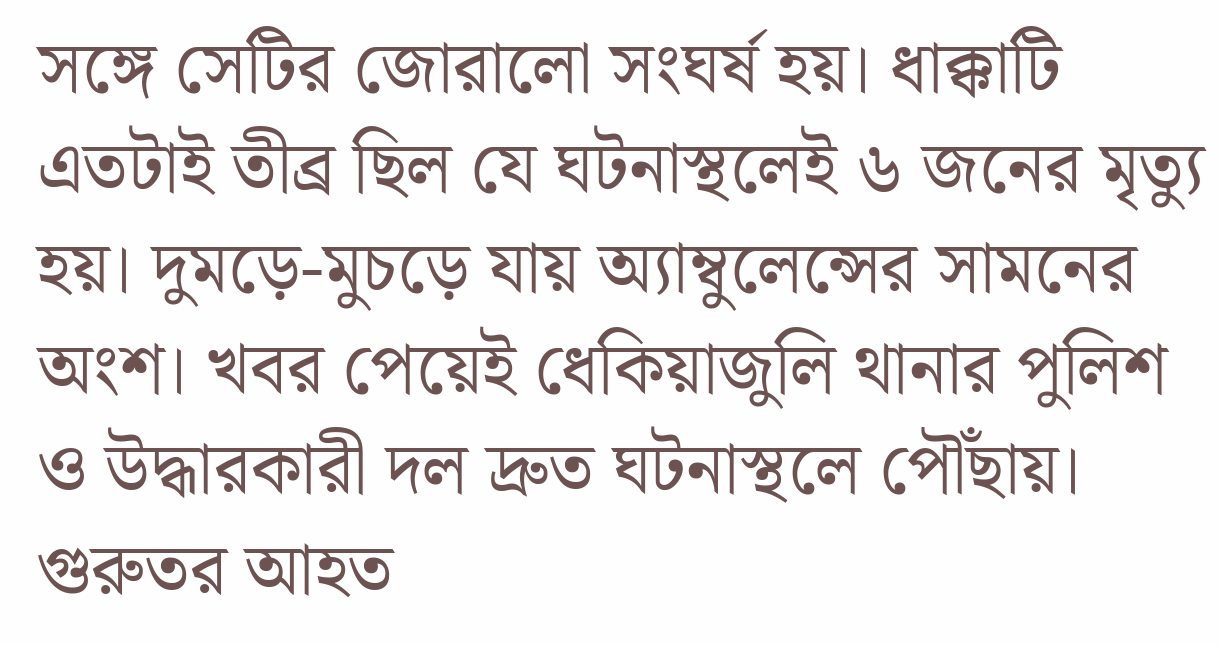সঙ্গে সেটির জোরালো সংঘর্ষ হয়। ধাক্কাটি এতটাই তীব্র ছিল যে ঘটনাস্থলেই ৬ জনের মৃত্যু হয়। দুমড়ে-মুচড়ে যায় অ্যাম্বুলেন্সের সামনের অংশ। খবর পেয়েই ধেকিয়াজুলি থানার পুলিশ ও উদ্ধারকারী দল দ্রুত ঘটনাস্থলে পৌঁছায়। গুরুতর আহত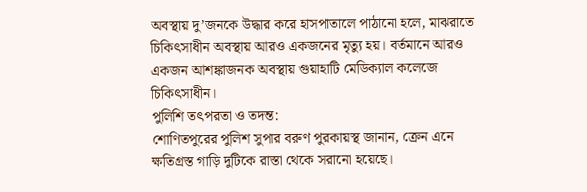অবস্থায় দু’জনকে উদ্ধার করে হাসপাতালে পাঠানো হলে, মাঝরাতে চিকিৎসাধীন অবস্থায় আরও একজনের মৃত্যু হয়। বর্তমানে আরও একজন আশঙ্কাজনক অবস্থায় গুয়াহাটি মেডিক্যাল কলেজে চিকিৎসাধীন।
পুলিশি তৎপরতা ও তদন্ত:
শোণিতপুরের পুলিশ সুপার বরুণ পুরকায়স্থ জানান, ক্রেন এনে ক্ষতিগ্রস্ত গাড়ি দুটিকে রাস্তা থেকে সরানো হয়েছে।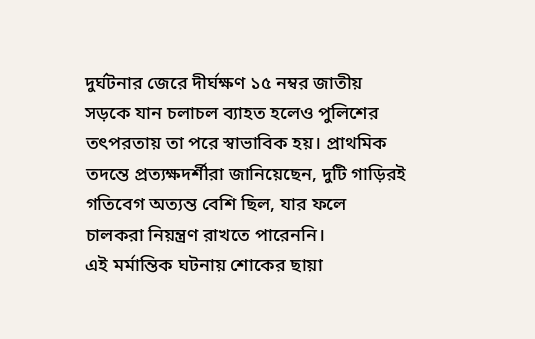দুর্ঘটনার জেরে দীর্ঘক্ষণ ১৫ নম্বর জাতীয় সড়কে যান চলাচল ব্যাহত হলেও পুলিশের তৎপরতায় তা পরে স্বাভাবিক হয়। প্রাথমিক তদন্তে প্রত্যক্ষদর্শীরা জানিয়েছেন, দুটি গাড়িরই গতিবেগ অত্যন্ত বেশি ছিল, যার ফলে চালকরা নিয়ন্ত্রণ রাখতে পারেননি।
এই মর্মান্তিক ঘটনায় শোকের ছায়া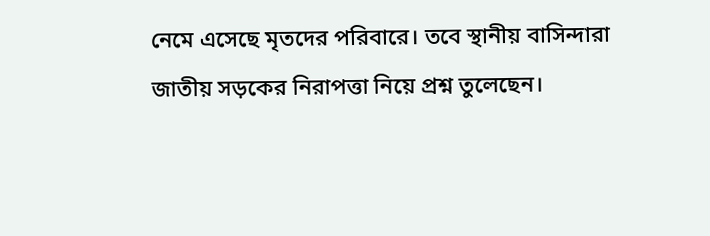নেমে এসেছে মৃতদের পরিবারে। তবে স্থানীয় বাসিন্দারা জাতীয় সড়কের নিরাপত্তা নিয়ে প্রশ্ন তুলেছেন।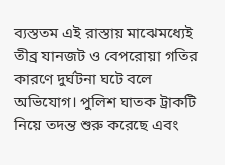ব্যস্ততম এই রাস্তায় মাঝেমধ্যেই তীব্র যানজট ও বেপরোয়া গতির কারণে দুর্ঘটনা ঘটে বলে অভিযোগ। পুলিশ ঘাতক ট্রাকটি নিয়ে তদন্ত শুরু করেছে এবং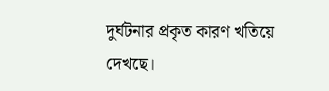দুর্ঘটনার প্রকৃত কারণ খতিয়ে দেখছে।